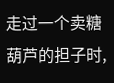走过一个卖糖葫芦的担子时,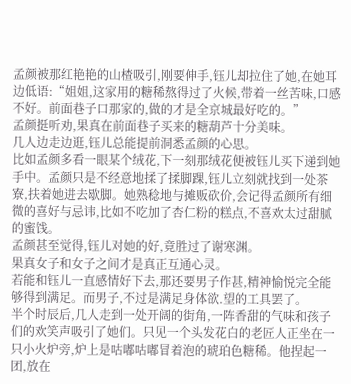孟颜被那红艳艳的山楂吸引,刚要伸手,钰儿却拉住了她,在她耳边低语:“姐姐,这家用的糖稀熬得过了火候,带着一丝苦味,口感不好。前面巷子口那家的,做的才是全京城最好吃的。”
孟颜挺听劝,果真在前面巷子买来的糖葫芦十分美味。
几人边走边逛,钰儿总能提前洞悉孟颜的心思。
比如孟颜多看一眼某个绒花,下一刻那绒花便被钰儿买下递到她手中。孟颜只是不经意地揉了揉脚踝,钰儿立刻就找到一处茶寮,扶着她进去歇脚。她熟稔地与摊贩砍价,会记得孟颜所有细微的喜好与忌讳,比如不吃加了杏仁粉的糕点,不喜欢太过甜腻的蜜饯。
孟颜甚至觉得,钰儿对她的好,竟胜过了谢寒渊。
果真女子和女子之间才是真正互通心灵。
若能和钰儿一直感情好下去,那还要男子作甚,精神愉悦完全能够得到满足。而男子,不过是满足身体欲.望的工具罢了。
半个时辰后,几人走到一处开阔的街角,一阵香甜的气味和孩子们的欢笑声吸引了她们。只见一个头发花白的老匠人正坐在一只小火炉旁,炉上是咕嘟咕嘟冒着泡的琥珀色糖稀。他捏起一团,放在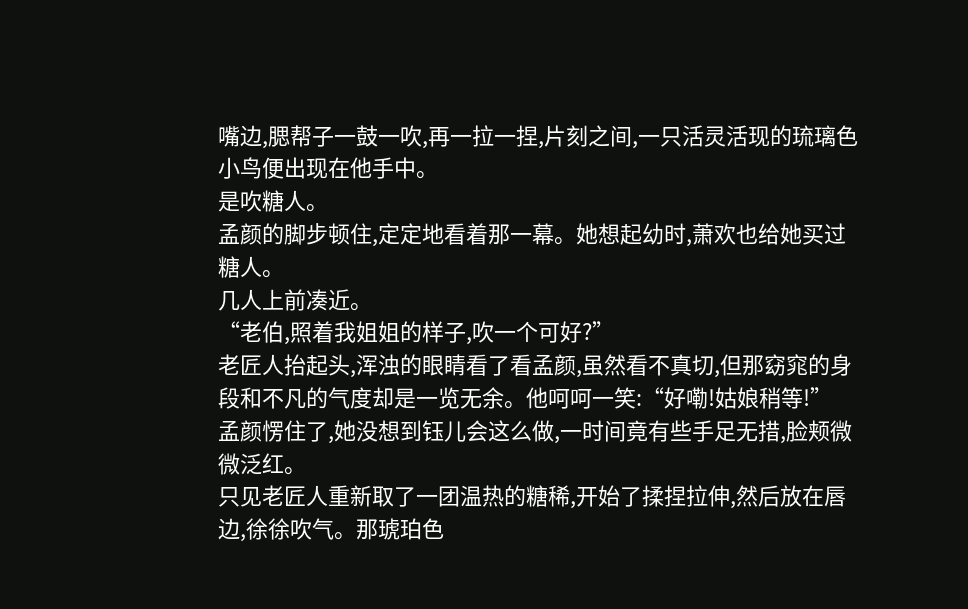嘴边,腮帮子一鼓一吹,再一拉一捏,片刻之间,一只活灵活现的琉璃色小鸟便出现在他手中。
是吹糖人。
孟颜的脚步顿住,定定地看着那一幕。她想起幼时,萧欢也给她买过糖人。
几人上前凑近。
“老伯,照着我姐姐的样子,吹一个可好?”
老匠人抬起头,浑浊的眼睛看了看孟颜,虽然看不真切,但那窈窕的身段和不凡的气度却是一览无余。他呵呵一笑:“好嘞!姑娘稍等!”
孟颜愣住了,她没想到钰儿会这么做,一时间竟有些手足无措,脸颊微微泛红。
只见老匠人重新取了一团温热的糖稀,开始了揉捏拉伸,然后放在唇边,徐徐吹气。那琥珀色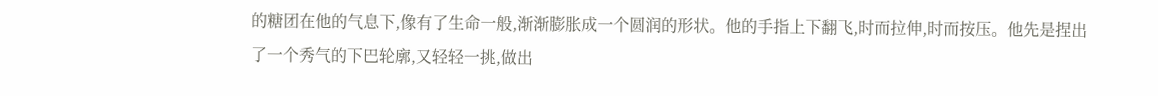的糖团在他的气息下,像有了生命一般,渐渐膨胀成一个圆润的形状。他的手指上下翻飞,时而拉伸,时而按压。他先是捏出了一个秀气的下巴轮廓,又轻轻一挑,做出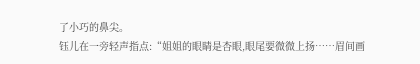了小巧的鼻尖。
钰儿在一旁轻声指点:“姐姐的眼睛是杏眼,眼尾要微微上扬……眉间画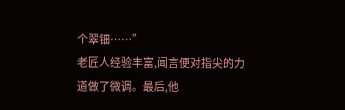个翠钿……”
老匠人经验丰富,闻言便对指尖的力道做了微调。最后,他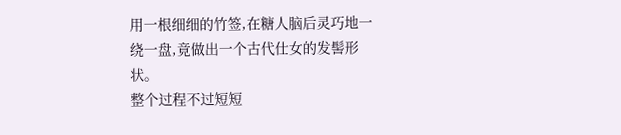用一根细细的竹签,在糖人脑后灵巧地一绕一盘,竟做出一个古代仕女的发髻形状。
整个过程不过短短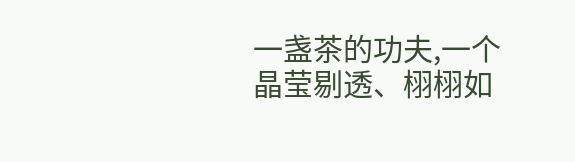一盏茶的功夫,一个晶莹剔透、栩栩如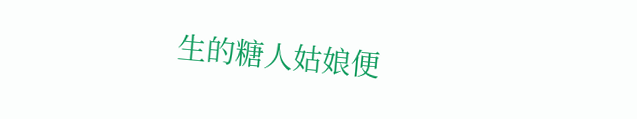生的糖人姑娘便